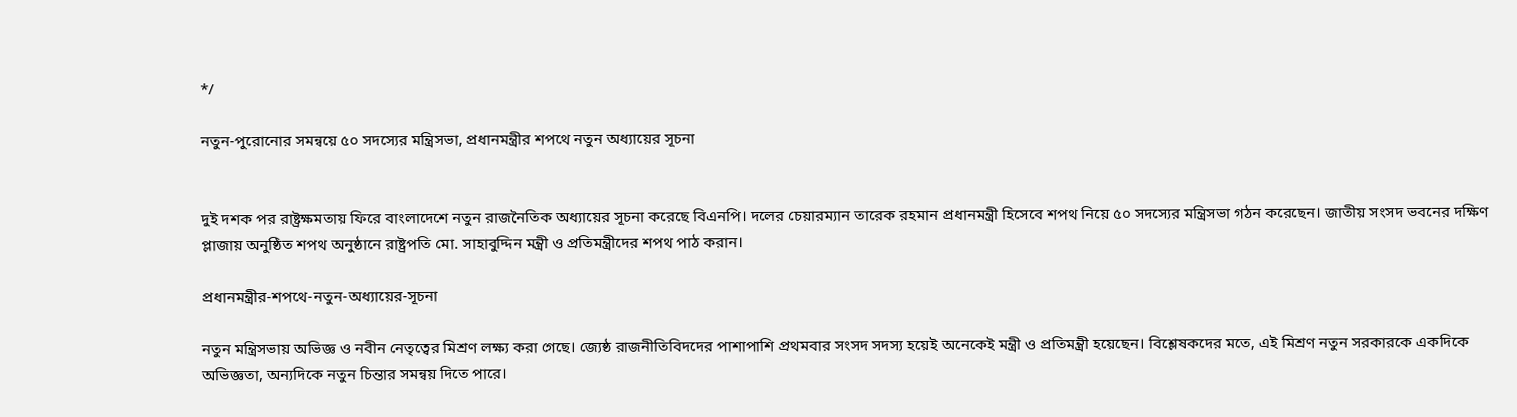*/

নতুন-পুরোনোর সমন্বয়ে ৫০ সদস্যের মন্ত্রিসভা, প্রধানমন্ত্রীর শপথে নতুন অধ্যায়ের সূচনা


দুই দশক পর রাষ্ট্রক্ষমতায় ফিরে বাংলাদেশে নতুন রাজনৈতিক অধ্যায়ের সূচনা করেছে বিএনপি। দলের চেয়ারম্যান তারেক রহমান প্রধানমন্ত্রী হিসেবে শপথ নিয়ে ৫০ সদস্যের মন্ত্রিসভা গঠন করেছেন। জাতীয় সংসদ ভবনের দক্ষিণ প্লাজায় অনুষ্ঠিত শপথ অনুষ্ঠানে রাষ্ট্রপতি মো. সাহাবুদ্দিন মন্ত্রী ও প্রতিমন্ত্রীদের শপথ পাঠ করান।

প্রধানমন্ত্রীর-শপথে-নতুন-অধ্যায়ের-সূচনা

নতুন মন্ত্রিসভায় অভিজ্ঞ ও নবীন নেতৃত্বের মিশ্রণ লক্ষ্য করা গেছে। জ্যেষ্ঠ রাজনীতিবিদদের পাশাপাশি প্রথমবার সংসদ সদস্য হয়েই অনেকেই মন্ত্রী ও প্রতিমন্ত্রী হয়েছেন। বিশ্লেষকদের মতে, এই মিশ্রণ নতুন সরকারকে একদিকে অভিজ্ঞতা, অন্যদিকে নতুন চিন্তার সমন্বয় দিতে পারে।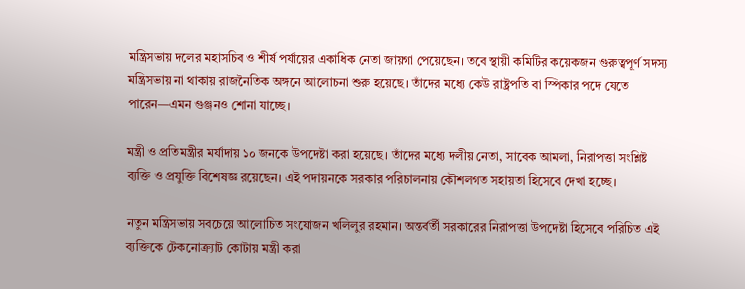মন্ত্রিসভায় দলের মহাসচিব ও শীর্ষ পর্যায়ের একাধিক নেতা জায়গা পেয়েছেন। তবে স্থায়ী কমিটির কয়েকজন গুরুত্বপূর্ণ সদস্য মন্ত্রিসভায় না থাকায় রাজনৈতিক অঙ্গনে আলোচনা শুরু হয়েছে। তাঁদের মধ্যে কেউ রাষ্ট্রপতি বা স্পিকার পদে যেতে পারেন—এমন গুঞ্জনও শোনা যাচ্ছে।

মন্ত্রী ও প্রতিমন্ত্রীর মর্যাদায় ১০ জনকে উপদেষ্টা করা হয়েছে। তাঁদের মধ্যে দলীয় নেতা, সাবেক আমলা, নিরাপত্তা সংশ্লিষ্ট ব্যক্তি ও প্রযুক্তি বিশেষজ্ঞ রয়েছেন। এই পদায়নকে সরকার পরিচালনায় কৌশলগত সহায়তা হিসেবে দেখা হচ্ছে।

নতুন মন্ত্রিসভায় সবচেয়ে আলোচিত সংযোজন খলিলুর রহমান। অন্তর্বর্তী সরকারের নিরাপত্তা উপদেষ্টা হিসেবে পরিচিত এই ব্যক্তিকে টেকনোক্র্যাট কোটায় মন্ত্রী করা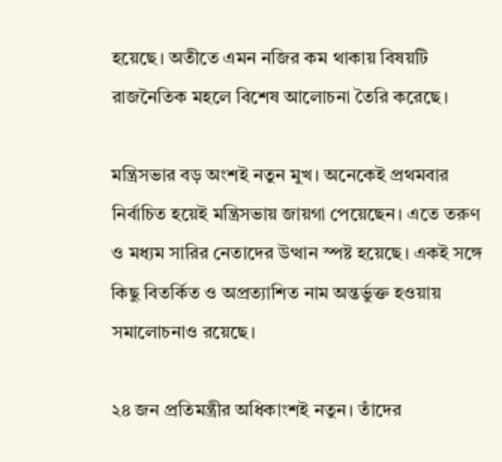হয়েছে। অতীতে এমন নজির কম থাকায় বিষয়টি রাজনৈতিক মহলে বিশেষ আলোচনা তৈরি করেছে।

মন্ত্রিসভার বড় অংশই নতুন মুখ। অনেকেই প্রথমবার নির্বাচিত হয়েই মন্ত্রিসভায় জায়গা পেয়েছেন। এতে তরুণ ও মধ্যম সারির নেতাদের উত্থান স্পষ্ট হয়েছে। একই সঙ্গে কিছু বিতর্কিত ও অপ্রত্যাশিত নাম অন্তর্ভুক্ত হওয়ায় সমালোচনাও রয়েছে।

২৪ জন প্রতিমন্ত্রীর অধিকাংশই নতুন। তাঁদের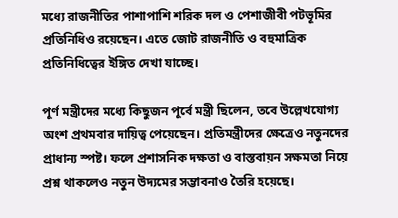মধ্যে রাজনীতির পাশাপাশি শরিক দল ও পেশাজীবী পটভূমির প্রতিনিধিও রয়েছেন। এতে জোট রাজনীতি ও বহুমাত্রিক প্রতিনিধিত্বের ইঙ্গিত দেখা যাচ্ছে।

পূর্ণ মন্ত্রীদের মধ্যে কিছুজন পূর্বে মন্ত্রী ছিলেন, তবে উল্লেখযোগ্য অংশ প্রথমবার দায়িত্ব পেয়েছেন। প্রতিমন্ত্রীদের ক্ষেত্রেও নতুনদের প্রাধান্য স্পষ্ট। ফলে প্রশাসনিক দক্ষতা ও বাস্তবায়ন সক্ষমতা নিয়ে প্রশ্ন থাকলেও নতুন উদ্যমের সম্ভাবনাও তৈরি হয়েছে।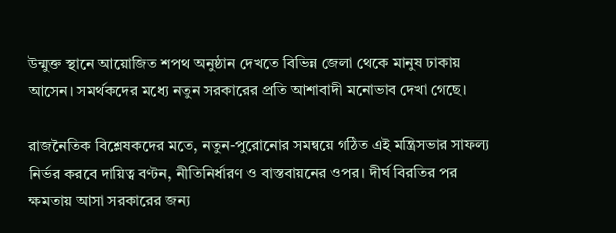উন্মুক্ত স্থানে আয়োজিত শপথ অনুষ্ঠান দেখতে বিভিন্ন জেলা থেকে মানুষ ঢাকায় আসেন। সমর্থকদের মধ্যে নতুন সরকারের প্রতি আশাবাদী মনোভাব দেখা গেছে।

রাজনৈতিক বিশ্লেষকদের মতে, নতুন-পুরোনোর সমন্বয়ে গঠিত এই মন্ত্রিসভার সাফল্য নির্ভর করবে দায়িত্ব বণ্টন, নীতিনির্ধারণ ও বাস্তবায়নের ওপর। দীর্ঘ বিরতির পর ক্ষমতায় আসা সরকারের জন্য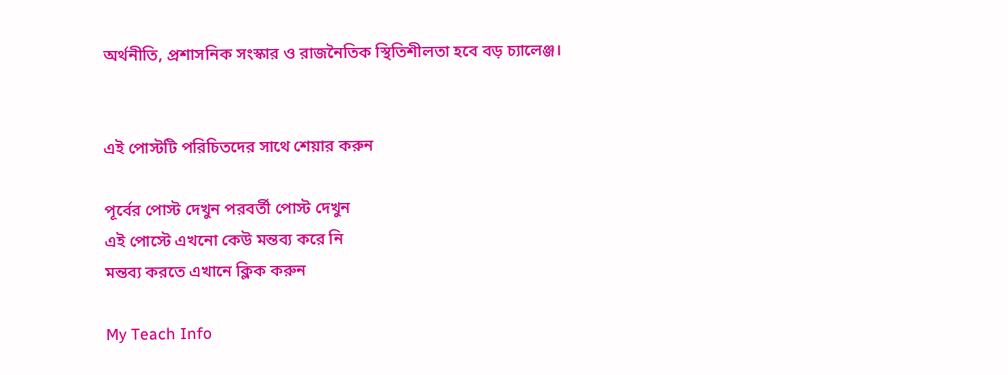অর্থনীতি, প্রশাসনিক সংস্কার ও রাজনৈতিক স্থিতিশীলতা হবে বড় চ্যালেঞ্জ।


এই পোস্টটি পরিচিতদের সাথে শেয়ার করুন

পূর্বের পোস্ট দেখুন পরবর্তী পোস্ট দেখুন
এই পোস্টে এখনো কেউ মন্তব্য করে নি
মন্তব্য করতে এখানে ক্লিক করুন

My Teach Info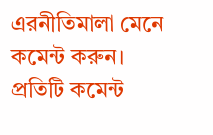এরনীতিমালা মেনে কমেন্ট করুন। প্রতিটি কমেন্ট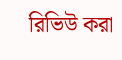রিভিউ করা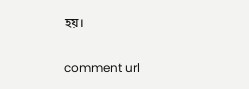হয়।

comment url